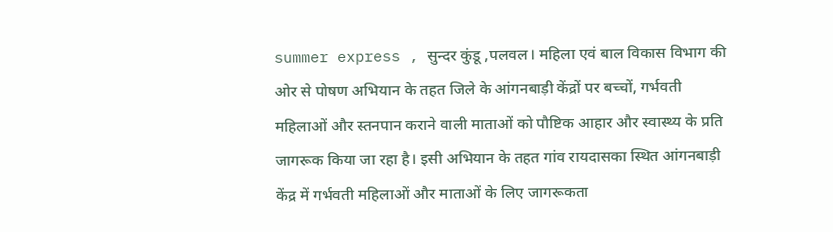summer express , सुन्दर कुंडू ,पलवल। महिला एवं बाल विकास विभाग की ओर से पोषण अभियान के तहत जिले के आंगनबाड़ी केंद्रों पर बच्चों, गर्भवती महिलाओं और स्तनपान कराने वाली माताओं को पौष्टिक आहार और स्वास्थ्य के प्रति जागरूक किया जा रहा है। इसी अभियान के तहत गांव रायदासका स्थित आंगनबाड़ी केंद्र में गर्भवती महिलाओं और माताओं के लिए जागरूकता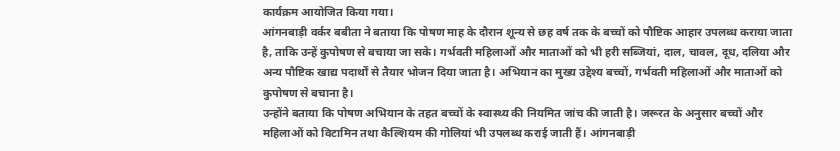कार्यक्रम आयोजित किया गया।
आंगनबाड़ी वर्कर बबीता ने बताया कि पोषण माह के दौरान शून्य से छह वर्ष तक के बच्चों को पौष्टिक आहार उपलब्ध कराया जाता है, ताकि उन्हें कुपोषण से बचाया जा सके। गर्भवती महिलाओं और माताओं को भी हरी सब्जियां, दाल, चावल, दूध, दलिया और अन्य पौष्टिक खाद्य पदार्थों से तैयार भोजन दिया जाता है। अभियान का मुख्य उद्देश्य बच्चों, गर्भवती महिलाओं और माताओं को कुपोषण से बचाना है।
उन्होंने बताया कि पोषण अभियान के तहत बच्चों के स्वास्थ्य की नियमित जांच की जाती है। जरूरत के अनुसार बच्चों और महिलाओं को विटामिन तथा कैल्शियम की गोलियां भी उपलब्ध कराई जाती हैं। आंगनबाड़ी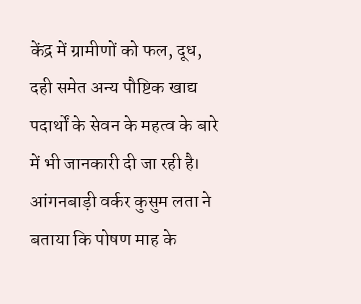केंद्र में ग्रामीणों को फल, दूध, दही समेत अन्य पौष्टिक खाद्य पदार्थों के सेवन के महत्व के बारे में भी जानकारी दी जा रही है।
आंगनबाड़ी वर्कर कुसुम लता ने बताया कि पोषण माह के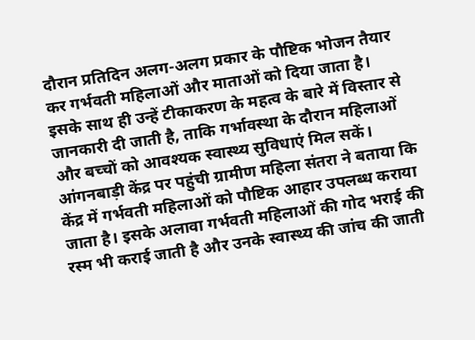दौरान प्रतिदिन अलग-अलग प्रकार के पौष्टिक भोजन तैयार कर गर्भवती महिलाओं और माताओं को दिया जाता है। इसके साथ ही उन्हें टीकाकरण के महत्व के बारे में विस्तार से जानकारी दी जाती है, ताकि गर्भावस्था के दौरान महिलाओं और बच्चों को आवश्यक स्वास्थ्य सुविधाएं मिल सकें।
आंगनबाड़ी केंद्र पर पहुंची ग्रामीण महिला संतरा ने बताया कि केंद्र में गर्भवती महिलाओं को पौष्टिक आहार उपलब्ध कराया जाता है। इसके अलावा गर्भवती महिलाओं की गोद भराई की रस्म भी कराई जाती है और उनके स्वास्थ्य की जांच की जाती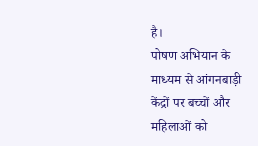है।
पोषण अभियान के माध्यम से आंगनबाड़ी केंद्रों पर बच्चों और महिलाओं को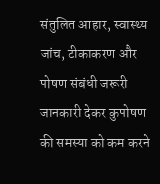संतुलित आहार, स्वास्थ्य जांच, टीकाकरण और पोषण संबंधी जरूरी जानकारी देकर कुपोषण की समस्या को कम करने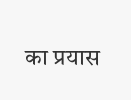का प्रयास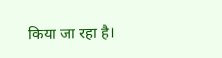किया जा रहा है।